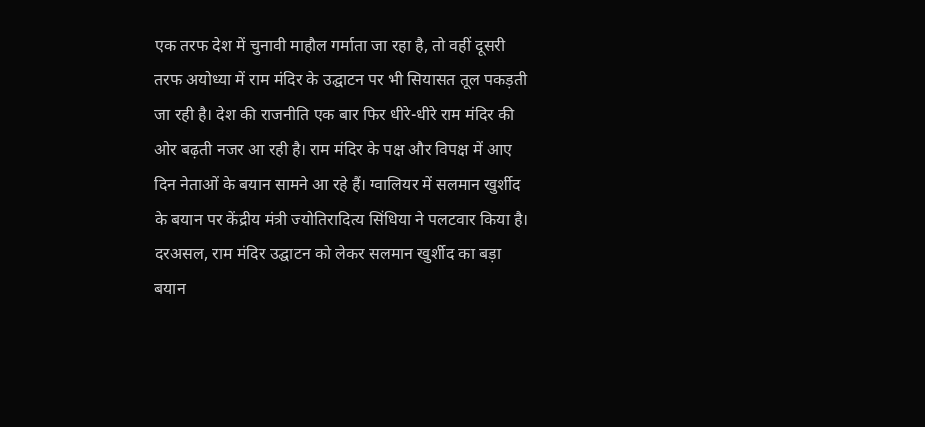एक तरफ देश में चुनावी माहौल गर्माता जा रहा है, तो वहीं दूसरी तरफ अयोध्या में राम मंदिर के उद्घाटन पर भी सियासत तूल पकड़ती जा रही है। देश की राजनीति एक बार फिर धीरे-धीरे राम मंदिर की ओर बढ़ती नजर आ रही है। राम मंदिर के पक्ष और विपक्ष में आए दिन नेताओं के बयान सामने आ रहे हैं। ग्वालियर में सलमान खुर्शीद के बयान पर केंद्रीय मंत्री ज्योतिरादित्य सिंधिया ने पलटवार किया है।
दरअसल, राम मंदिर उद्घाटन को लेकर सलमान खुर्शीद का बड़ा बयान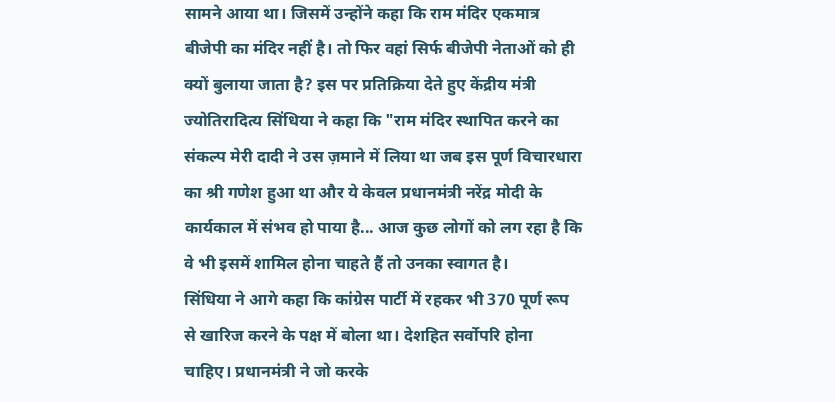सामने आया था। जिसमें उन्होंने कहा कि राम मंदिर एकमात्र बीजेपी का मंदिर नहीं है। तो फिर वहां सिर्फ बीजेपी नेताओं को ही क्यों बुलाया जाता है? इस पर प्रतिक्रिया देते हुए केंद्रीय मंत्री ज्योतिरादित्य सिंधिया ने कहा कि "राम मंदिर स्थापित करने का संकल्प मेरी दादी ने उस ज़माने में लिया था जब इस पूर्ण विचारधारा का श्री गणेश हुआ था और ये केवल प्रधानमंत्री नरेंद्र मोदी के कार्यकाल में संभव हो पाया है... आज कुछ लोगों को लग रहा है कि वे भी इसमें शामिल होना चाहते हैं तो उनका स्वागत है।
सिंधिया ने आगे कहा कि कांग्रेस पार्टी में रहकर भी 370 पूर्ण रूप से खारिज करने के पक्ष में बोला था। देशहित सर्वोपरि होना चाहिए। प्रधानमंत्री ने जो करके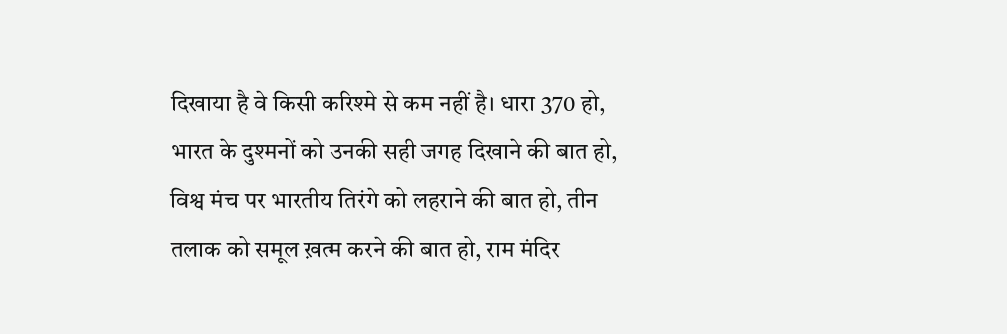दिखाया है वे किसी करिश्मे से कम नहीं है। धारा 370 हो, भारत के दुश्मनों को उनकी सही जगह दिखाने की बात हो, विश्व मंच पर भारतीय तिरंगे को लहराने की बात हो, तीन तलाक को समूल ख़त्म करने की बात हो, राम मंदिर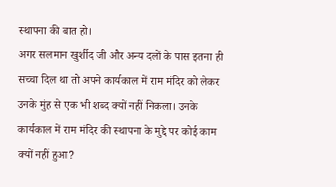स्थापना की बात हो।
अगर सलमान खुर्शीद जी और अन्य दलों के पास इतना ही सच्चा दिल था तो अपने कार्यकाल में राम मंदिर को लेकर उनके मुंह से एक भी शब्द क्यों नहीं निकला। उनके कार्यकाल में राम मंदिर की स्थापना के मुद्दे पर कोई काम क्यों नहीं हुआ?